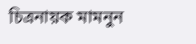চিত্রনায়ক মামনুন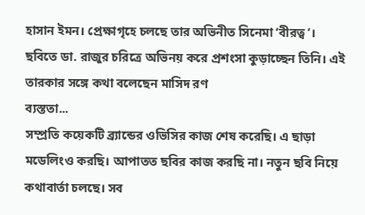হাসান ইমন। প্রেক্ষাগৃহে চলছে তার অভিনীত সিনেমা ‘বীরত্ব’। ছবিতে ডা. রাজুর চরিত্রে অভিনয় করে প্রশংসা কুড়াচ্ছেন তিনি। এই তারকার সঙ্গে কথা বলেছেন মাসিদ রণ
ব্যস্ততা...
সম্প্রতি কয়েকটি ব্র্যান্ডের ওভিসির কাজ শেষ করেছি। এ ছাড়া মডেলিংও করছি। আপাতত ছবির কাজ করছি না। নতুন ছবি নিয়ে কথাবার্তা চলছে। সব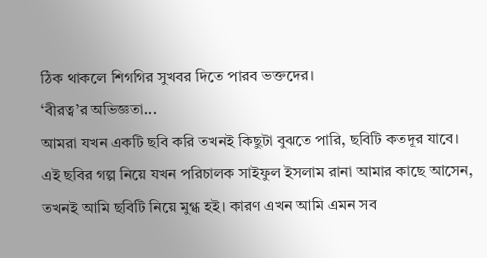ঠিক থাকলে শিগগির সুখবর দিতে পারব ভক্তদের।
‘বীরত্ব’র অভিজ্ঞতা...
আমরা যখন একটি ছবি করি তখনই কিছুটা বুঝতে পারি, ছবিটি কতদূর যাবে। এই ছবির গল্প নিয়ে যখন পরিচালক সাইফুল ইসলাম রানা আমার কাছে আসেন, তখনই আমি ছবিটি নিয়ে মুগ্ধ হই। কারণ এখন আমি এমন সব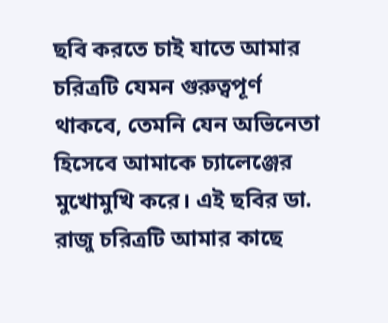ছবি করতে চাই যাতে আমার চরিত্রটি যেমন গুরুত্বপূর্ণ থাকবে, তেমনি যেন অভিনেতা হিসেবে আমাকে চ্যালেঞ্জের মুখোমুখি করে। এই ছবির ডা. রাজু চরিত্রটি আমার কাছে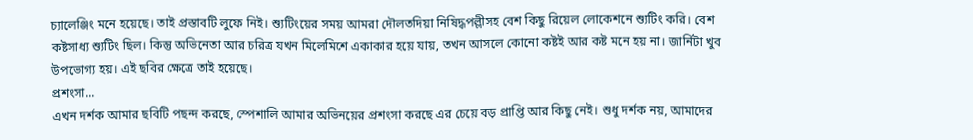চ্যালেঞ্জিং মনে হয়েছে। তাই প্রস্তাবটি লুফে নিই। শ্যুটিংয়ের সময় আমরা দৌলতদিয়া নিষিদ্ধপল্লীসহ বেশ কিছু রিয়েল লোকেশনে শ্যুটিং করি। বেশ কষ্টসাধ্য শ্যুটিং ছিল। কিন্তু অভিনেতা আর চরিত্র যখন মিলেমিশে একাকার হয়ে যায়, তখন আসলে কোনো কষ্টই আর কষ্ট মনে হয় না। জার্নিটা খুব উপভোগ্য হয়। এই ছবির ক্ষেত্রে তাই হয়েছে।
প্রশংসা...
এখন দর্শক আমার ছবিটি পছন্দ করছে, স্পেশালি আমার অভিনয়ের প্রশংসা করছে এর চেয়ে বড় প্রাপ্তি আর কিছু নেই। শুধু দর্শক নয়, আমাদের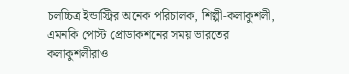চলচ্চিত্র ইন্ডাস্ট্রির অনেক পরিচালক, শিল্পী-কলাকুশলী, এমনকি পোস্ট প্রোডাকশনের সময় ভারতের কলাকুশলীরাও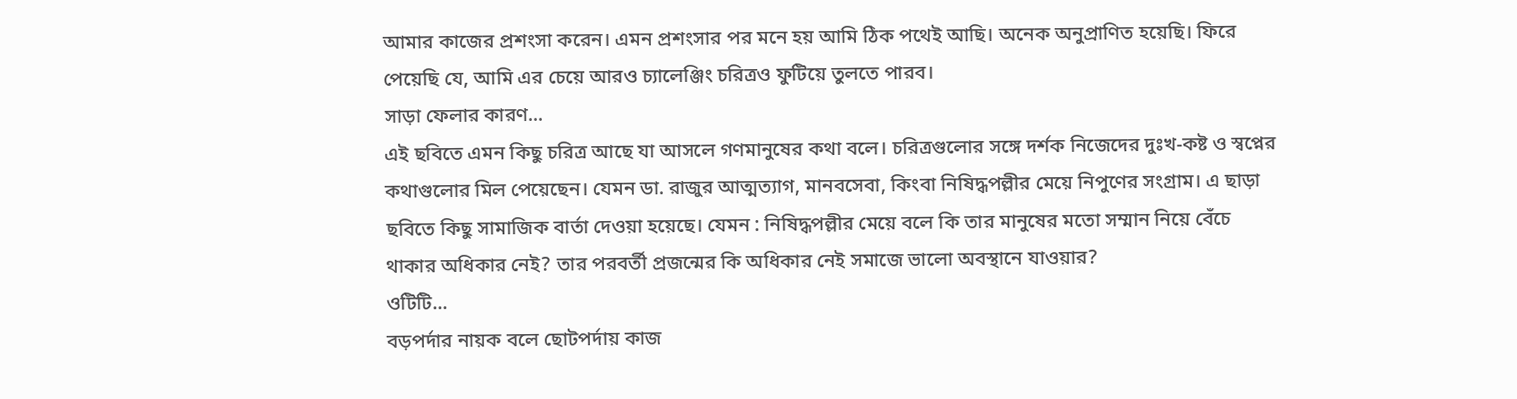আমার কাজের প্রশংসা করেন। এমন প্রশংসার পর মনে হয় আমি ঠিক পথেই আছি। অনেক অনুপ্রাণিত হয়েছি। ফিরে পেয়েছি যে, আমি এর চেয়ে আরও চ্যালেঞ্জিং চরিত্রও ফুটিয়ে তুলতে পারব।
সাড়া ফেলার কারণ...
এই ছবিতে এমন কিছু চরিত্র আছে যা আসলে গণমানুষের কথা বলে। চরিত্রগুলোর সঙ্গে দর্শক নিজেদের দুঃখ-কষ্ট ও স্বপ্নের কথাগুলোর মিল পেয়েছেন। যেমন ডা. রাজুর আত্মত্যাগ, মানবসেবা, কিংবা নিষিদ্ধপল্লীর মেয়ে নিপুণের সংগ্রাম। এ ছাড়া ছবিতে কিছু সামাজিক বার্তা দেওয়া হয়েছে। যেমন : নিষিদ্ধপল্লীর মেয়ে বলে কি তার মানুষের মতো সম্মান নিয়ে বেঁচে থাকার অধিকার নেই? তার পরবর্তী প্রজন্মের কি অধিকার নেই সমাজে ভালো অবস্থানে যাওয়ার?
ওটিটি...
বড়পর্দার নায়ক বলে ছোটপর্দায় কাজ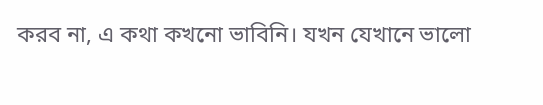করব না, এ কথা কখনো ভাবিনি। যখন যেখানে ভালো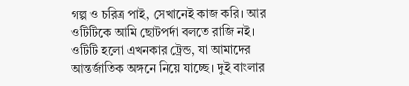গল্প ও চরিত্র পাই, সেখানেই কাজ করি। আর ওটিটিকে আমি ছোটপর্দা বলতে রাজি নই। ওটিটি হলো এখনকার ট্রেন্ড, যা আমাদের আন্তর্জাতিক অঙ্গনে নিয়ে যাচ্ছে। দুই বাংলার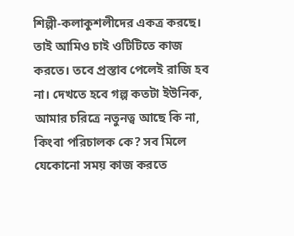শিল্পী-কলাকুশলীদের একত্র করছে। তাই আমিও চাই ওটিটিতে কাজ করতে। তবে প্রস্তাব পেলেই রাজি হব না। দেখতে হবে গল্প কতটা ইউনিক, আমার চরিত্রে নতুনত্ব আছে কি না, কিংবা পরিচালক কে? সব মিলে যেকোনো সময় কাজ করতে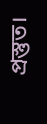প্রস্তুত।